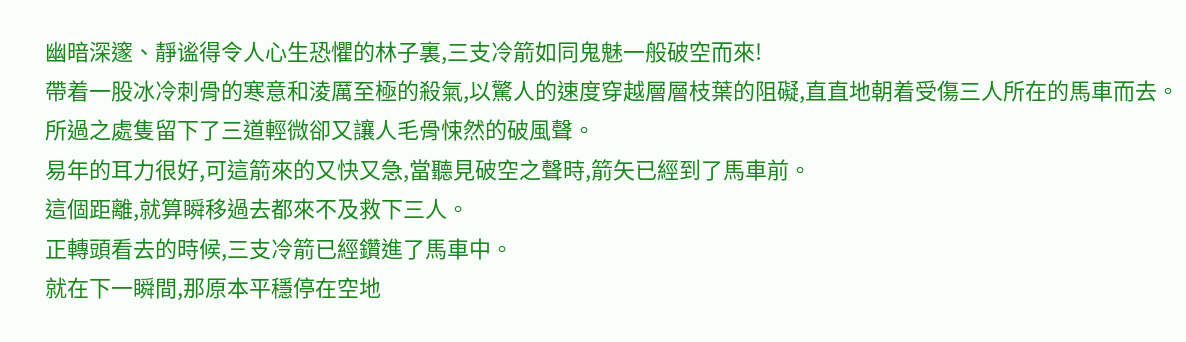幽暗深邃、靜谧得令人心生恐懼的林子裏,三支冷箭如同鬼魅一般破空而來!
帶着一股冰冷刺骨的寒意和淩厲至極的殺氣,以驚人的速度穿越層層枝葉的阻礙,直直地朝着受傷三人所在的馬車而去。
所過之處隻留下了三道輕微卻又讓人毛骨悚然的破風聲。
易年的耳力很好,可這箭來的又快又急,當聽見破空之聲時,箭矢已經到了馬車前。
這個距離,就算瞬移過去都來不及救下三人。
正轉頭看去的時候,三支冷箭已經鑽進了馬車中。
就在下一瞬間,那原本平穩停在空地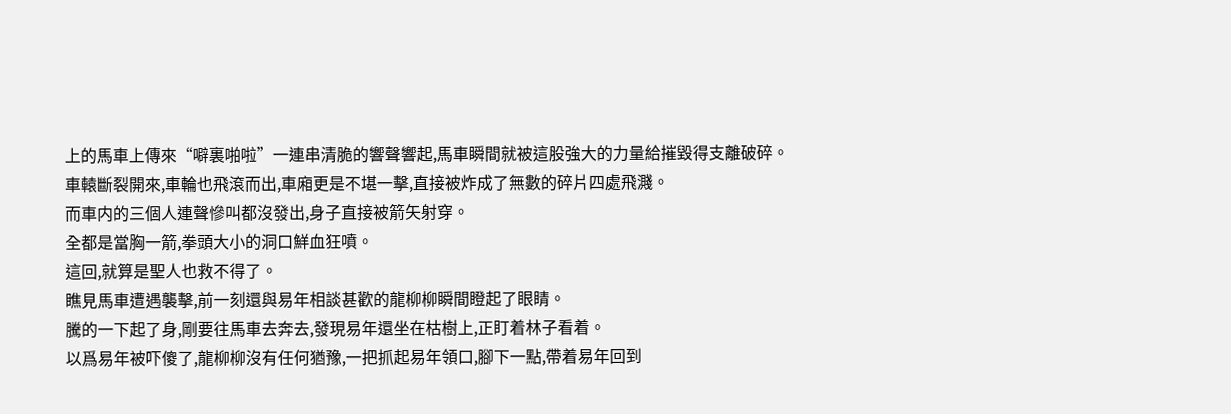上的馬車上傳來“噼裏啪啦”一連串清脆的響聲響起,馬車瞬間就被這股強大的力量給摧毀得支離破碎。
車轅斷裂開來,車輪也飛滾而出,車廂更是不堪一擊,直接被炸成了無數的碎片四處飛濺。
而車内的三個人連聲慘叫都沒發出,身子直接被箭矢射穿。
全都是當胸一箭,拳頭大小的洞口鮮血狂噴。
這回,就算是聖人也救不得了。
瞧見馬車遭遇襲擊,前一刻還與易年相談甚歡的龍柳柳瞬間瞪起了眼睛。
騰的一下起了身,剛要往馬車去奔去,發現易年還坐在枯樹上,正盯着林子看着。
以爲易年被吓傻了,龍柳柳沒有任何猶豫,一把抓起易年領口,腳下一點,帶着易年回到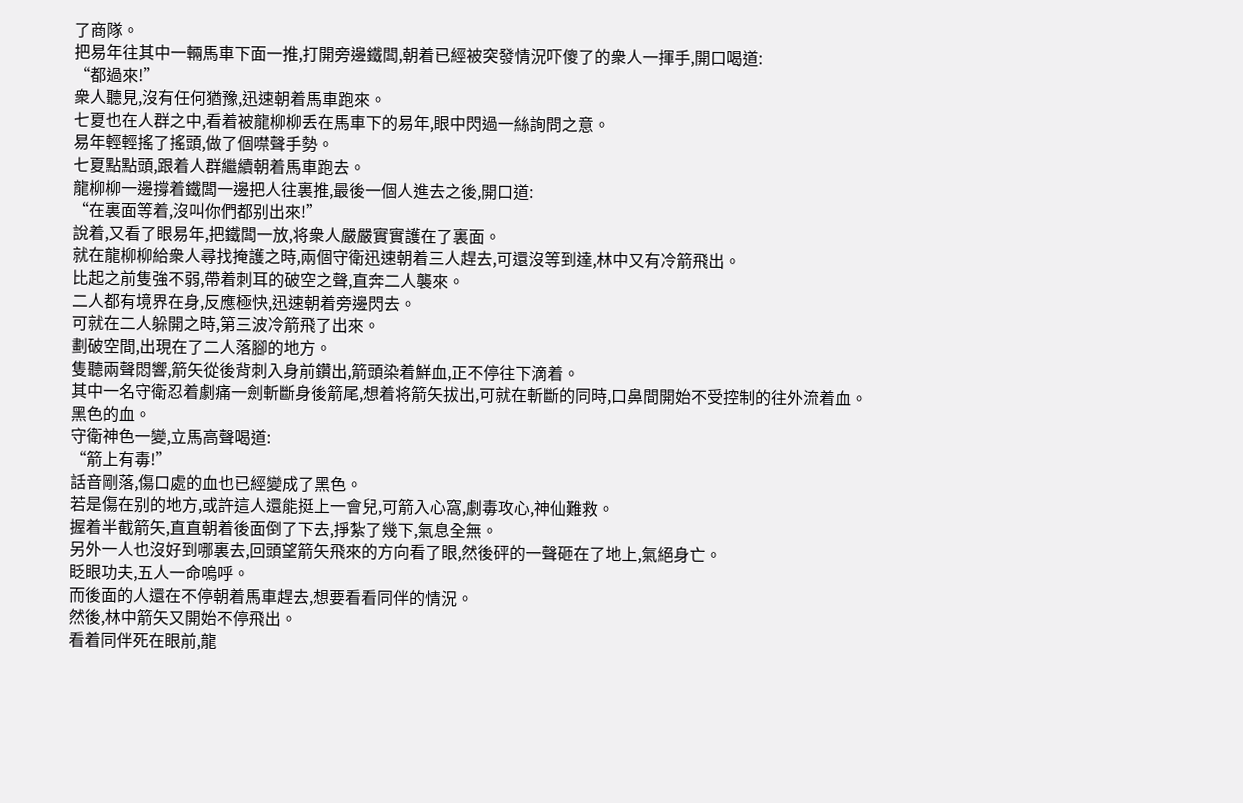了商隊。
把易年往其中一輛馬車下面一推,打開旁邊鐵闆,朝着已經被突發情況吓傻了的衆人一揮手,開口喝道:
“都過來!”
衆人聽見,沒有任何猶豫,迅速朝着馬車跑來。
七夏也在人群之中,看着被龍柳柳丢在馬車下的易年,眼中閃過一絲詢問之意。
易年輕輕搖了搖頭,做了個噤聲手勢。
七夏點點頭,跟着人群繼續朝着馬車跑去。
龍柳柳一邊撐着鐵闆一邊把人往裏推,最後一個人進去之後,開口道:
“在裏面等着,沒叫你們都别出來!”
說着,又看了眼易年,把鐵闆一放,将衆人嚴嚴實實護在了裏面。
就在龍柳柳給衆人尋找掩護之時,兩個守衛迅速朝着三人趕去,可還沒等到達,林中又有冷箭飛出。
比起之前隻強不弱,帶着刺耳的破空之聲,直奔二人襲來。
二人都有境界在身,反應極快,迅速朝着旁邊閃去。
可就在二人躲開之時,第三波冷箭飛了出來。
劃破空間,出現在了二人落腳的地方。
隻聽兩聲悶響,箭矢從後背刺入身前鑽出,箭頭染着鮮血,正不停往下滴着。
其中一名守衛忍着劇痛一劍斬斷身後箭尾,想着将箭矢拔出,可就在斬斷的同時,口鼻間開始不受控制的往外流着血。
黑色的血。
守衛神色一變,立馬高聲喝道:
“箭上有毒!”
話音剛落,傷口處的血也已經變成了黑色。
若是傷在别的地方,或許這人還能挺上一會兒,可箭入心窩,劇毒攻心,神仙難救。
握着半截箭矢,直直朝着後面倒了下去,掙紮了幾下,氣息全無。
另外一人也沒好到哪裏去,回頭望箭矢飛來的方向看了眼,然後砰的一聲砸在了地上,氣絕身亡。
眨眼功夫,五人一命嗚呼。
而後面的人還在不停朝着馬車趕去,想要看看同伴的情況。
然後,林中箭矢又開始不停飛出。
看着同伴死在眼前,龍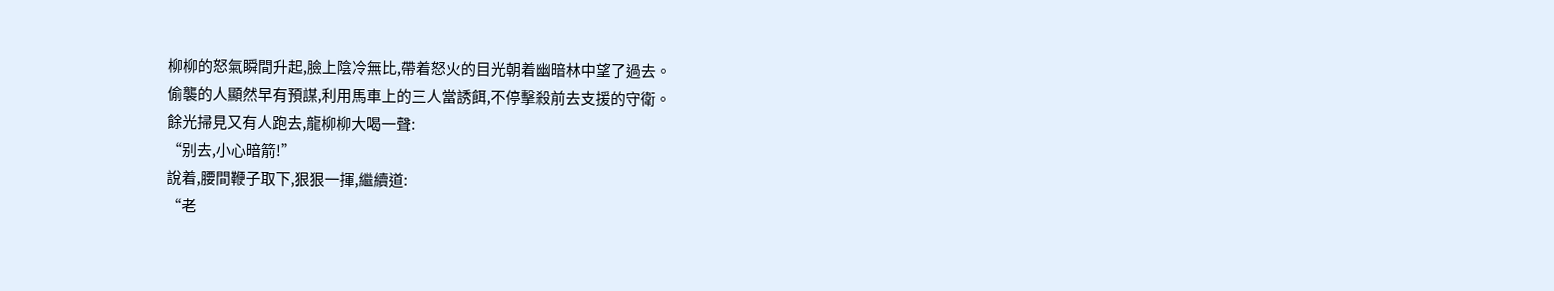柳柳的怒氣瞬間升起,臉上陰冷無比,帶着怒火的目光朝着幽暗林中望了過去。
偷襲的人顯然早有預謀,利用馬車上的三人當誘餌,不停擊殺前去支援的守衛。
餘光掃見又有人跑去,龍柳柳大喝一聲:
“别去,小心暗箭!”
說着,腰間鞭子取下,狠狠一揮,繼續道:
“老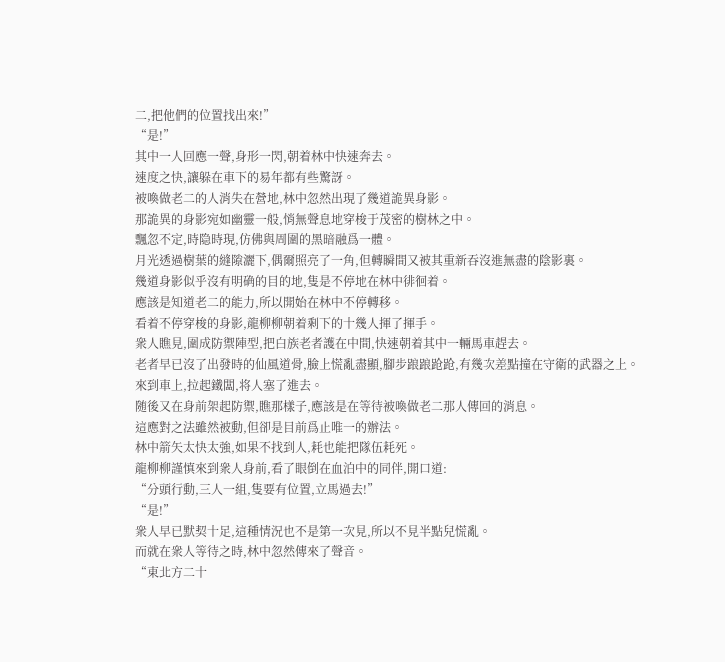二,把他們的位置找出來!”
“是!”
其中一人回應一聲,身形一閃,朝着林中快速奔去。
速度之快,讓躲在車下的易年都有些驚訝。
被喚做老二的人消失在營地,林中忽然出現了幾道詭異身影。
那詭異的身影宛如幽靈一般,悄無聲息地穿梭于茂密的樹林之中。
飄忽不定,時隐時現,仿佛與周圍的黑暗融爲一體。
月光透過樹葉的縫隙灑下,偶爾照亮了一角,但轉瞬間又被其重新吞沒進無盡的陰影裏。
幾道身影似乎沒有明确的目的地,隻是不停地在林中徘徊着。
應該是知道老二的能力,所以開始在林中不停轉移。
看着不停穿梭的身影,龍柳柳朝着剩下的十幾人揮了揮手。
衆人瞧見,圍成防禦陣型,把白族老者護在中間,快速朝着其中一輛馬車趕去。
老者早已沒了出發時的仙風道骨,臉上慌亂盡顯,腳步踉踉跄跄,有幾次差點撞在守衛的武器之上。
來到車上,拉起鐵闆,将人塞了進去。
随後又在身前架起防禦,瞧那樣子,應該是在等待被喚做老二那人傳回的消息。
這應對之法雖然被動,但卻是目前爲止唯一的辦法。
林中箭矢太快太強,如果不找到人,耗也能把隊伍耗死。
龍柳柳謹慎來到衆人身前,看了眼倒在血泊中的同伴,開口道:
“分頭行動,三人一組,隻要有位置,立馬過去!”
“是!”
衆人早已默契十足,這種情況也不是第一次見,所以不見半點兒慌亂。
而就在衆人等待之時,林中忽然傳來了聲音。
“東北方二十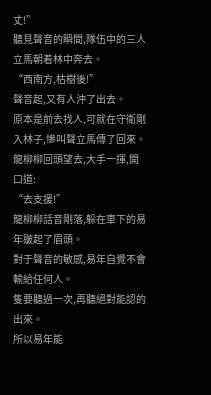丈!”
聽見聲音的瞬間,隊伍中的三人立馬朝着林中奔去。
“西南方,枯樹後!”
聲音起,又有人沖了出去。
原本是前去找人,可就在守衛剛入林子,慘叫聲立馬傳了回來。
龍柳柳回頭望去,大手一揮,開口道:
“去支援!”
龍柳柳話音剛落,躲在車下的易年皺起了眉頭。
對于聲音的敏感,易年自覺不會輸給任何人。
隻要聽過一次,再聽絕對能認的出來。
所以易年能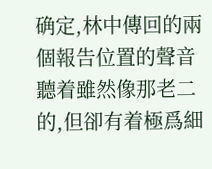确定,林中傳回的兩個報告位置的聲音聽着雖然像那老二的,但卻有着極爲細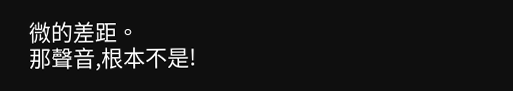微的差距。
那聲音,根本不是!